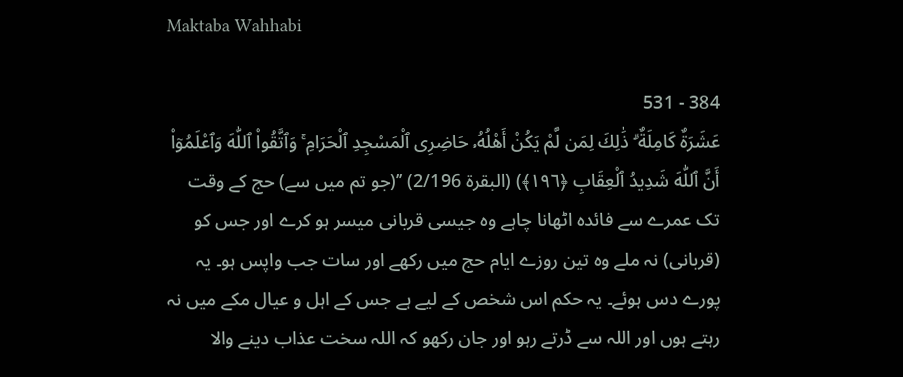Maktaba Wahhabi

384 - 531
عَشَرَ‌ةٌ كَامِلَةٌ ۗ ذَ‌ٰلِكَ لِمَن لَّمْ يَكُنْ أَهْلُهُۥ حَاضِرِ‌ى ٱلْمَسْجِدِ ٱلْحَرَ‌امِ ۚ وَٱتَّقُوا۟ ٱللّٰهَ وَٱعْلَمُوٓا۟ أَنَّ ٱللّٰهَ شَدِيدُ ٱلْعِقَابِ ﴿١٩٦﴾) (البقرة 2/196) ’’(جو تم میں سے) حج کے وقت تک عمرے سے فائدہ اٹھانا چاہے وہ جیسی قربانی میسر ہو کرے اور جس کو (قربانی) نہ ملے وہ تین روزے ایام حج میں رکھے اور سات جب واپس ہو۔ یہ پورے دس ہوئے۔ یہ حکم اس شخص کے لیے ہے جس کے اہل و عیال مکے میں نہ رہتے ہوں اور اللہ سے ڈرتے رہو اور جان رکھو کہ اللہ سخت عذاب دینے والا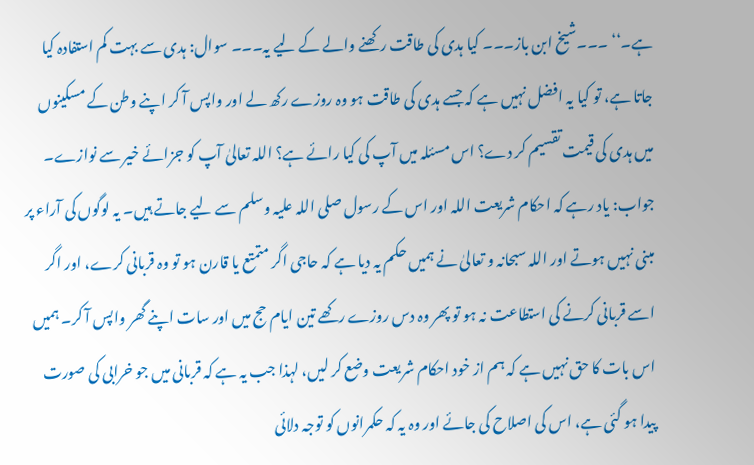ہے۔‘‘ ۔۔۔شیخ ابن باز۔۔۔ کیا ہدی کی طاقت رکھنے والے کے لیے یہ۔۔۔ سوال: ہدی سے بہت کم استفادہ کیا جاتا ہے، تو کیا یہ افضل نہیں ہے کہ جسے ہدی کی طاقت ہو وہ روزے رکھ لے اور واپس آ کر اپنے وطن کے مسکینوں میں ہدی کی قیمت تقسیم کر دے؟ اس مسئلہ میں آپ کی کیا رائے ہے؟ اللہ تعالیٰ آپ کو جزائے خیر سے نوازے۔ جواب: یاد رہے کہ احکام شریعت اللہ اور اس کے رسول صلی اللہ علیہ وسلم سے لیے جاتے ہیں۔ یہ لوگوں کی آراء پر مبنی نہیں ہوتے اور اللہ سبحانہ و تعالیٰ نے ہمیں حکم یہ دیا ہے کہ حاجی اگر متمتع یا قارن ہو تو وہ قربانی کرے، اور اگر اسے قربانی کرنے کی استطاعت نہ ہو تو پھر وہ دس روزے رکھے تین ایام حج میں اور سات اپنے گھر واپس آ کر۔ ہمیں اس بات کا حق نہیں ہے کہ ہم از خود احکام شریعت وضع کر لیں، لہذا جب یہ ہے کہ قربانی میں جو خرابی کی صورت پیدا ہو گئی ہے، اس کی اصلاح کی جائے اور وہ یہ کہ حکمرانوں کو توجہ دلائی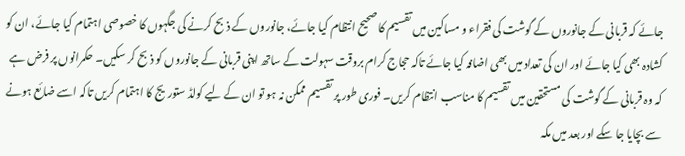جائے کہ قربانی کے جانوروں کے گوشت کی فقراء و مساکین میں تقسیم کا صحیح انتظام کیا جائے، جانوروں کے ذبح کرنے کی جگہوں کا خصوصی اہتمام کیا جائے، ان کو کشادہ بھی کیا جائے اور ان کی تعداد میں بھی اضافہ کیا جائے تاکہ حجاج کرام بروقت سہولت کے ساتھ اپنی قربانی کے جانوروں کو ذبح کر سکیں۔ حکمرانوں پر فرض ہے کہ وہ قربانی کے گوشت کی مستحقین میں تقسیم کا مناسب انتظام کریں۔ فوری طور پر تقسیم ممکن نہ ہو تو ان کے لیے کولڈ ستوریج کا اہتمام کریں تاکہ اسے ضائع ہونے سے بچایا جا سکے اور بعد میں مکہ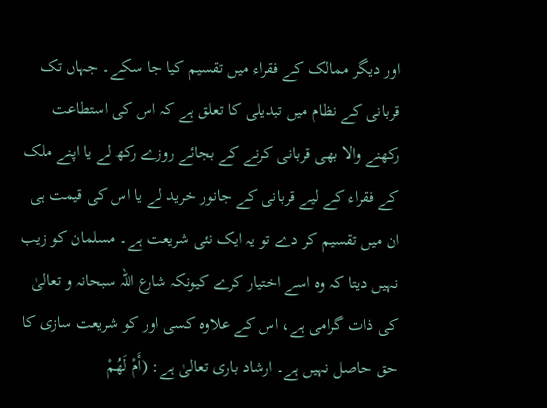اور دیگر ممالک کے فقراء میں تقسیم کیا جا سکے۔ جہاں تک قربانی کے نظام میں تبدیلی کا تعلق ہے کہ اس کی استطاعت رکھنے والا بھی قربانی کرنے کے بجائے روزے رکھ لے یا اپنے ملک کے فقراء کے لیے قربانی کے جانور خرید لے یا اس کی قیمت ہی ان میں تقسیم کر دے تو یہ ایک نئی شریعت ہے۔ مسلمان کو زیب نہیں دیتا کہ وہ اسے اختیار کرے کیونکہ شارع اللہ سبحانہ و تعالیٰ کی ذات گرامی ہے، اس کے علاوہ کسی اور کو شریعت سازی کا حق حاصل نہیں ہے۔ ارشاد باری تعالیٰ ہے: (أَمْ لَهُمْ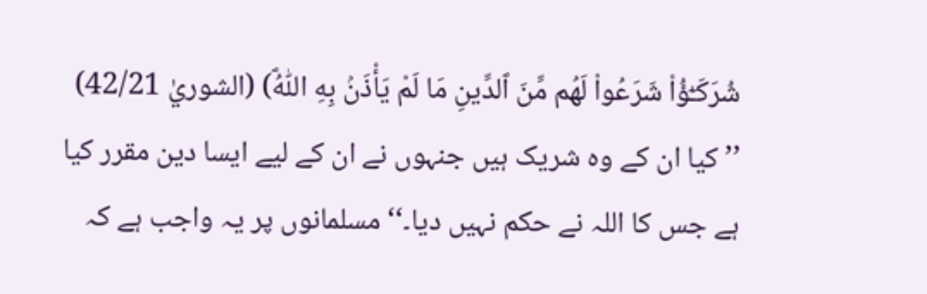شُرَ‌كَـٰٓؤُا۟ شَرَ‌عُوا۟ لَهُم مِّنَ ٱلدِّينِ مَا لَمْ يَأْذَنۢ بِهِ ٱللّٰهُ) (الشوريٰ 42/21) ’’ کیا ان کے وہ شریک ہیں جنہوں نے ان کے لیے ایسا دین مقرر کیا ہے جس کا اللہ نے حکم نہیں دیا۔‘‘ مسلمانوں پر یہ واجب ہے کہ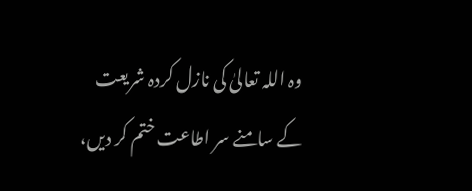وہ اللہ تعالیٰ کی نازل کردہ شریعت کے سامنے سر اطاعت ختم کر دیں،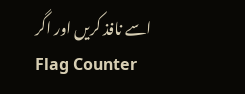اسے نافذ کریں اور اگر
Flag Counter